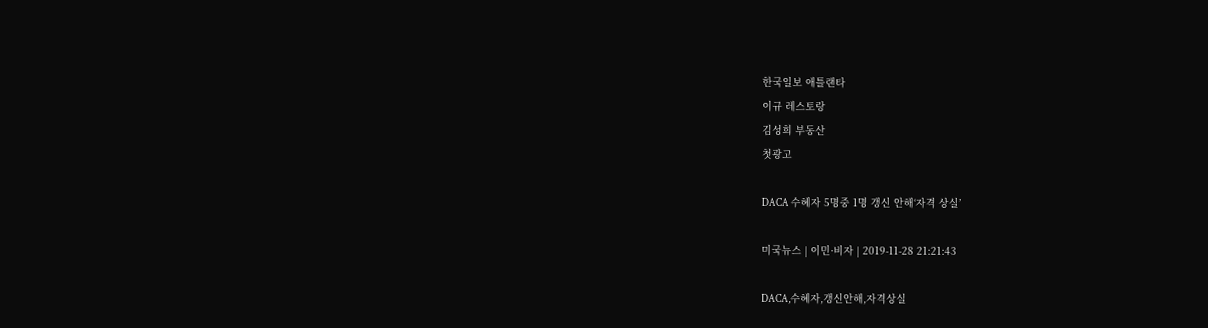한국일보 애틀랜타
이규 레스토랑
김성희 부동산
첫광고

DACA 수혜자 5명중 1명 갱신 안해‘자격 상실’

미국뉴스 | 이민·비자 | 2019-11-28 21:21:43

DACA,수혜자,갱신안해,자격상실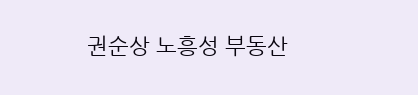권순상 노흥성 부동산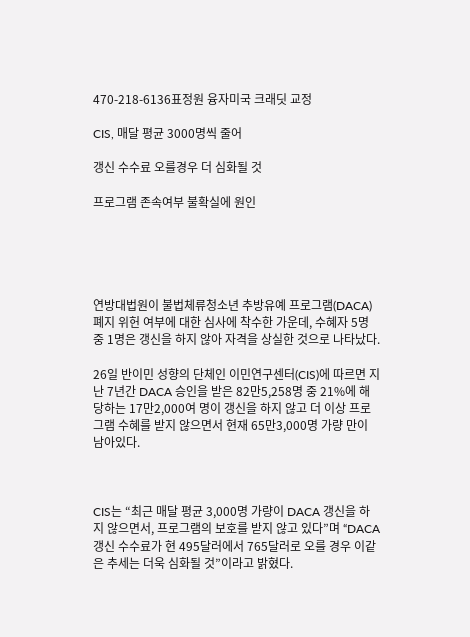470-218-6136표정원 융자미국 크래딧 교정

CIS, 매달 평균 3000명씩 줄어

갱신 수수료 오를경우 더 심화될 것

프로그램 존속여부 불확실에 원인





연방대법원이 불법체류청소년 추방유예 프로그램(DACA) 폐지 위헌 여부에 대한 심사에 착수한 가운데, 수혜자 5명 중 1명은 갱신을 하지 않아 자격을 상실한 것으로 나타났다.

26일 반이민 성향의 단체인 이민연구센터(CIS)에 따르면 지난 7년간 DACA 승인을 받은 82만5,258명 중 21%에 해당하는 17만2,000여 명이 갱신을 하지 않고 더 이상 프로그램 수혜를 받지 않으면서 현재 65만3,000명 가량 만이 남아있다.



CIS는 “최근 매달 평균 3,000명 가량이 DACA 갱신을 하지 않으면서, 프로그램의 보호를 받지 않고 있다”며 “DACA 갱신 수수료가 현 495달러에서 765달러로 오를 경우 이같은 추세는 더욱 심화될 것”이라고 밝혔다.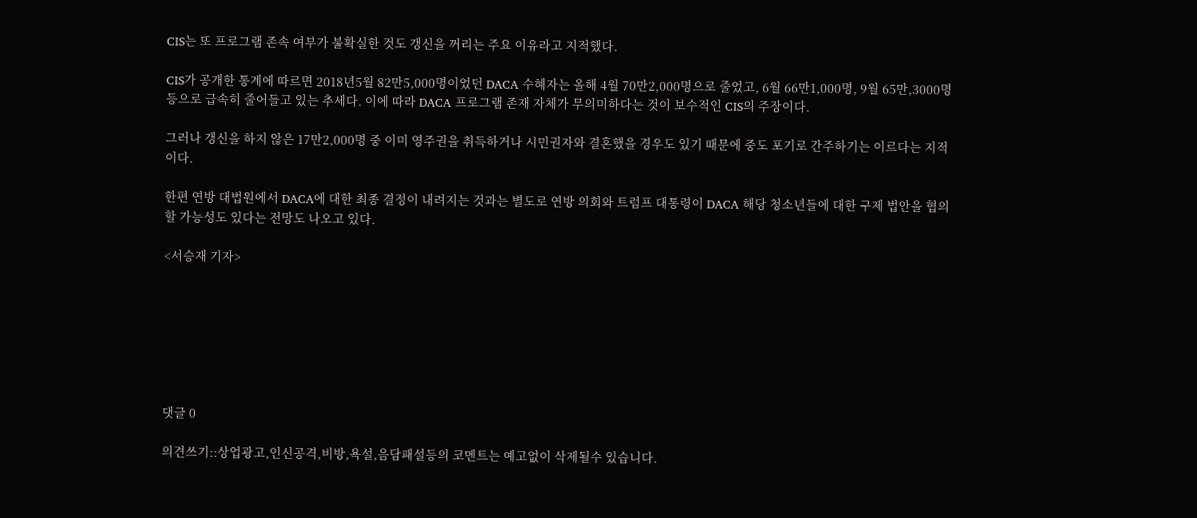CIS는 또 프로그램 존속 여부가 불확실한 것도 갱신을 꺼리는 주요 이유라고 지적했다.

CIS가 공개한 통계에 따르면 2018년5월 82만5,000명이었던 DACA 수혜자는 올해 4월 70만2,000명으로 줄었고, 6월 66만1,000명, 9월 65만,3000명 등으로 급속히 줄어들고 있는 추세다. 이에 따라 DACA 프로그램 존재 자체가 무의미하다는 것이 보수적인 CIS의 주장이다.

그러나 갱신을 하지 않은 17만2,000명 중 이미 영주권을 취득하거나 시민권자와 결혼했을 경우도 있기 때문에 중도 포기로 간주하기는 이르다는 지적이다.

한편 연방 대법원에서 DACA에 대한 최종 결정이 내려지는 것과는 별도로 연방 의회와 트럼프 대통령이 DACA 해당 청소년들에 대한 구제 법안을 협의할 가능성도 있다는 전망도 나오고 있다.

<서승재 기자>







댓글 0

의견쓰기::상업광고,인신공격,비방,욕설,음담패설등의 코멘트는 예고없이 삭제될수 있습니다.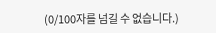(0/100자를 넘길 수 없습니다.)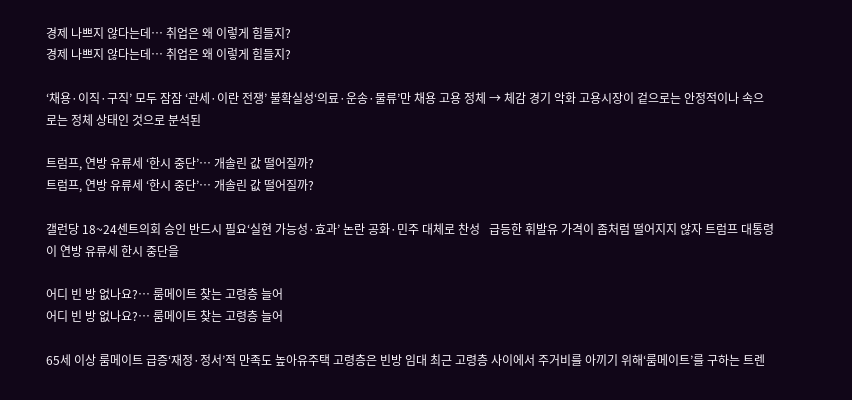경제 나쁘지 않다는데… 취업은 왜 이렇게 힘들지?
경제 나쁘지 않다는데… 취업은 왜 이렇게 힘들지?

‘채용·이직·구직’ 모두 잠잠 ‘관세·이란 전쟁’ 불확실성‘의료·운송·물류’만 채용 고용 정체 → 체감 경기 악화 고용시장이 겉으로는 안정적이나 속으로는 정체 상태인 것으로 분석된

트럼프, 연방 유류세 ‘한시 중단’… 개솔린 값 떨어질까?
트럼프, 연방 유류세 ‘한시 중단’… 개솔린 값 떨어질까?

갤런당 18~24센트의회 승인 반드시 필요‘실현 가능성·효과’ 논란 공화·민주 대체로 찬성   급등한 휘발유 가격이 좀처럼 떨어지지 않자 트럼프 대통령이 연방 유류세 한시 중단을

어디 빈 방 없나요?… 룸메이트 찾는 고령층 늘어
어디 빈 방 없나요?… 룸메이트 찾는 고령층 늘어

65세 이상 룸메이트 급증‘재정·정서’적 만족도 높아유주택 고령층은 빈방 임대 최근 고령층 사이에서 주거비를 아끼기 위해‘룸메이트’를 구하는 트렌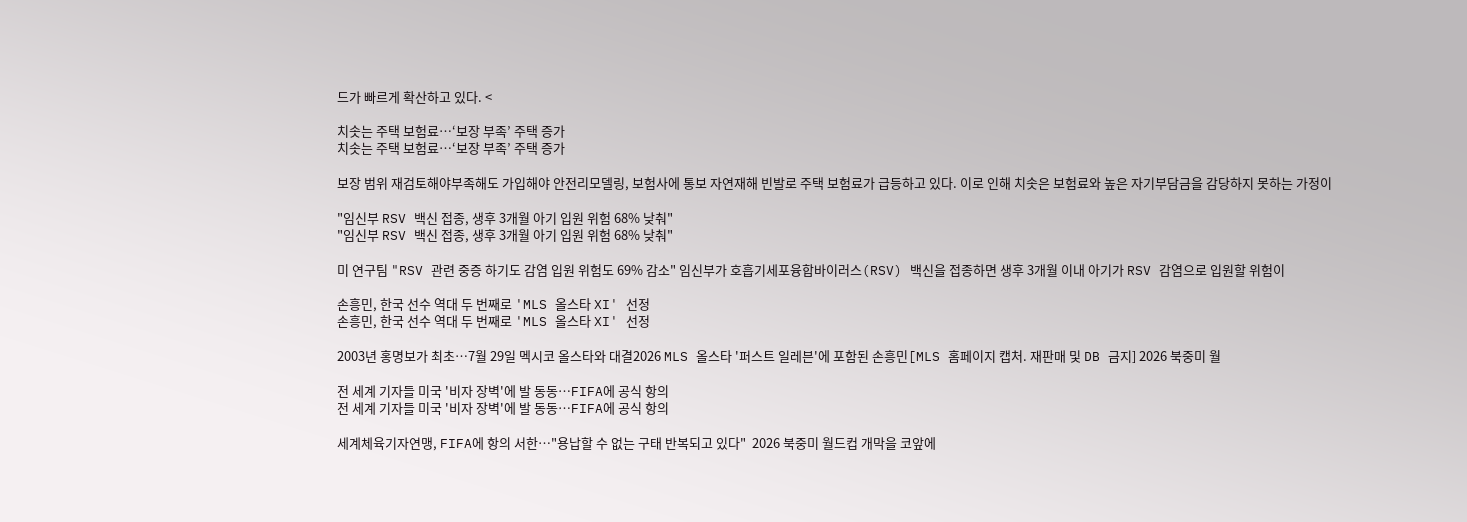드가 빠르게 확산하고 있다. <

치솟는 주택 보험료…‘보장 부족’ 주택 증가
치솟는 주택 보험료…‘보장 부족’ 주택 증가

보장 범위 재검토해야부족해도 가입해야 안전리모델링, 보험사에 통보 자연재해 빈발로 주택 보험료가 급등하고 있다. 이로 인해 치솟은 보험료와 높은 자기부담금을 감당하지 못하는 가정이

"임신부 RSV 백신 접종, 생후 3개월 아기 입원 위험 68% 낮춰"
"임신부 RSV 백신 접종, 생후 3개월 아기 입원 위험 68% 낮춰"

미 연구팀 "RSV 관련 중증 하기도 감염 입원 위험도 69% 감소" 임신부가 호흡기세포융합바이러스(RSV) 백신을 접종하면 생후 3개월 이내 아기가 RSV 감염으로 입원할 위험이

손흥민, 한국 선수 역대 두 번째로 'MLS 올스타 XI' 선정
손흥민, 한국 선수 역대 두 번째로 'MLS 올스타 XI' 선정

2003년 홍명보가 최초…7월 29일 멕시코 올스타와 대결2026 MLS 올스타 '퍼스트 일레븐'에 포함된 손흥민[MLS 홈페이지 캡처. 재판매 및 DB 금지] 2026 북중미 월

전 세계 기자들 미국 '비자 장벽'에 발 동동…FIFA에 공식 항의
전 세계 기자들 미국 '비자 장벽'에 발 동동…FIFA에 공식 항의

세계체육기자연맹, FIFA에 항의 서한…"용납할 수 없는 구태 반복되고 있다"  2026 북중미 월드컵 개막을 코앞에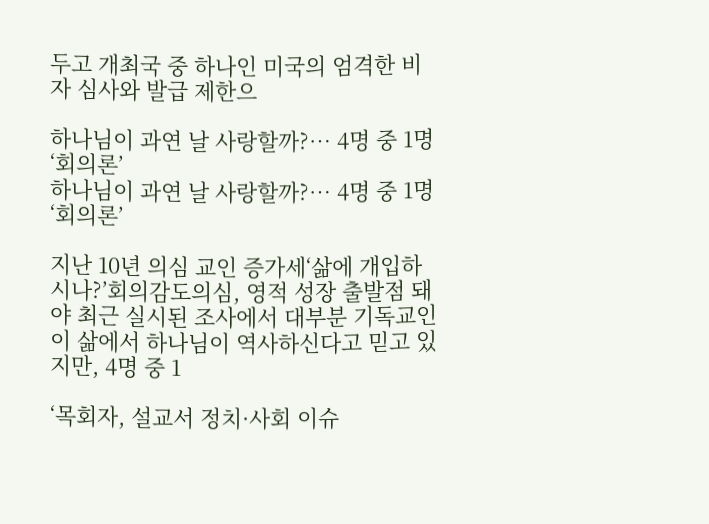두고 개최국 중 하나인 미국의 엄격한 비자 심사와 발급 제한으

하나님이 과연 날 사랑할까?… 4명 중 1명 ‘회의론’
하나님이 과연 날 사랑할까?… 4명 중 1명 ‘회의론’

지난 10년 의심 교인 증가세‘삶에 개입하시나?’회의감도의심, 영적 성장 출발점 돼야 최근 실시된 조사에서 대부분 기독교인이 삶에서 하나님이 역사하신다고 믿고 있지만, 4명 중 1

‘목회자, 설교서 정치·사회 이슈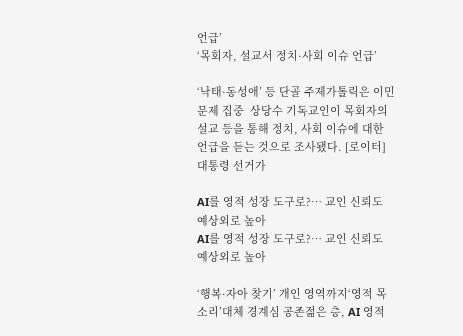언급’
‘목회자, 설교서 정치·사회 이슈 언급’

‘낙태·동성애’ 등 단골 주제가톨릭은 이민 문제 집중  상당수 기독교인이 목회자의 설교 등을 통해 정치, 사회 이슈에 대한 언급을 듣는 것으로 조사됐다. [로이터]  대통령 선거가

AI를 영적 성장 도구로?… 교인 신뢰도 예상외로 높아
AI를 영적 성장 도구로?… 교인 신뢰도 예상외로 높아

‘행복·자아 찾기’ 개인 영역까지‘영적 목소리’대체 경계심 공존젊은 층, AI 영적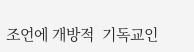조언에 개방적  기독교인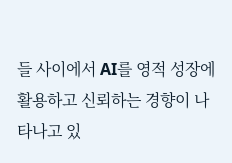들 사이에서 AI를 영적 성장에 활용하고 신뢰하는 경향이 나타나고 있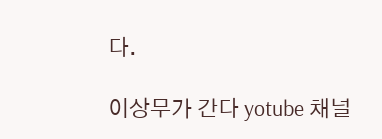다.

이상무가 간다 yotube 채널